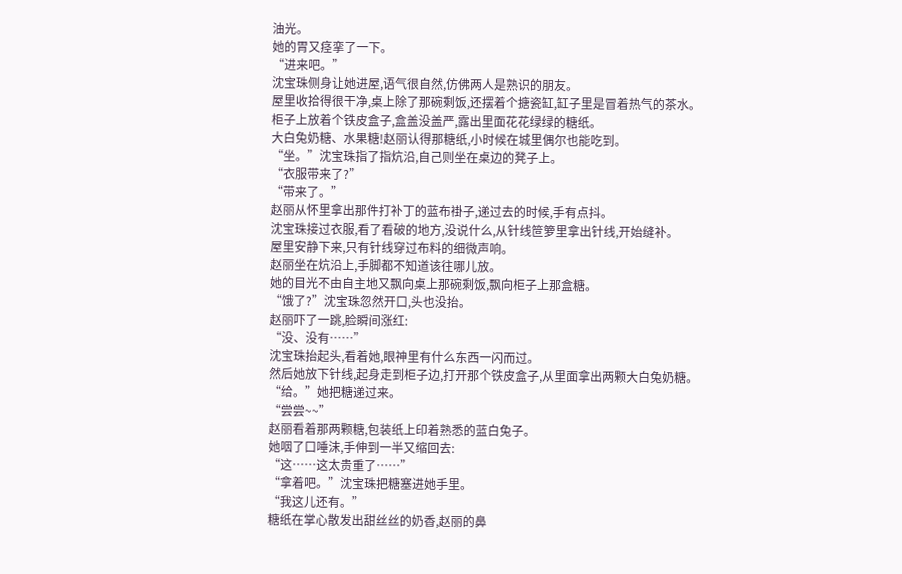油光。
她的胃又痉挛了一下。
“进来吧。”
沈宝珠侧身让她进屋,语气很自然,仿佛两人是熟识的朋友。
屋里收拾得很干净,桌上除了那碗剩饭,还摆着个搪瓷缸,缸子里是冒着热气的茶水。
柜子上放着个铁皮盒子,盒盖没盖严,露出里面花花绿绿的糖纸。
大白兔奶糖、水果糖!赵丽认得那糖纸,小时候在城里偶尔也能吃到。
“坐。”沈宝珠指了指炕沿,自己则坐在桌边的凳子上。
“衣服带来了?”
“带来了。”
赵丽从怀里拿出那件打补丁的蓝布褂子,递过去的时候,手有点抖。
沈宝珠接过衣服,看了看破的地方,没说什么,从针线笸箩里拿出针线,开始缝补。
屋里安静下来,只有针线穿过布料的细微声响。
赵丽坐在炕沿上,手脚都不知道该往哪儿放。
她的目光不由自主地又飘向桌上那碗剩饭,飘向柜子上那盒糖。
“饿了?”沈宝珠忽然开口,头也没抬。
赵丽吓了一跳,脸瞬间涨红:
“没、没有……”
沈宝珠抬起头,看着她,眼神里有什么东西一闪而过。
然后她放下针线,起身走到柜子边,打开那个铁皮盒子,从里面拿出两颗大白兔奶糖。
“给。”她把糖递过来。
“尝尝~~”
赵丽看着那两颗糖,包装纸上印着熟悉的蓝白兔子。
她咽了口唾沫,手伸到一半又缩回去:
“这……这太贵重了……”
“拿着吧。”沈宝珠把糖塞进她手里。
“我这儿还有。”
糖纸在掌心散发出甜丝丝的奶香,赵丽的鼻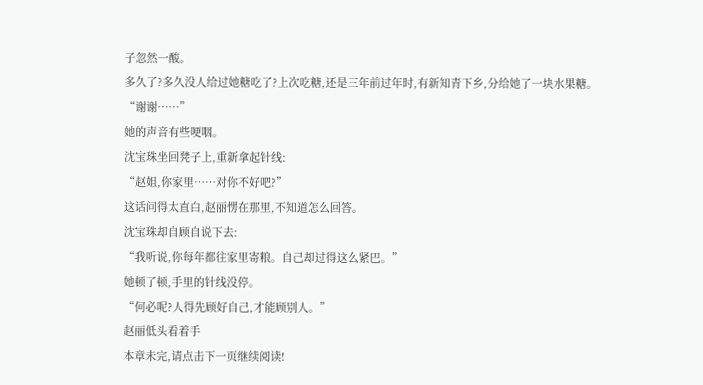子忽然一酸。
多久了?多久没人给过她糖吃了?上次吃糖,还是三年前过年时,有新知青下乡,分给她了一块水果糖。
“谢谢……”
她的声音有些哽咽。
沈宝珠坐回凳子上,重新拿起针线:
“赵姐,你家里……对你不好吧?”
这话问得太直白,赵丽愣在那里,不知道怎么回答。
沈宝珠却自顾自说下去:
“我听说,你每年都往家里寄粮。自己却过得这么紧巴。”
她顿了顿,手里的针线没停。
“何必呢?人得先顾好自己,才能顾别人。”
赵丽低头看着手
本章未完,请点击下一页继续阅读!